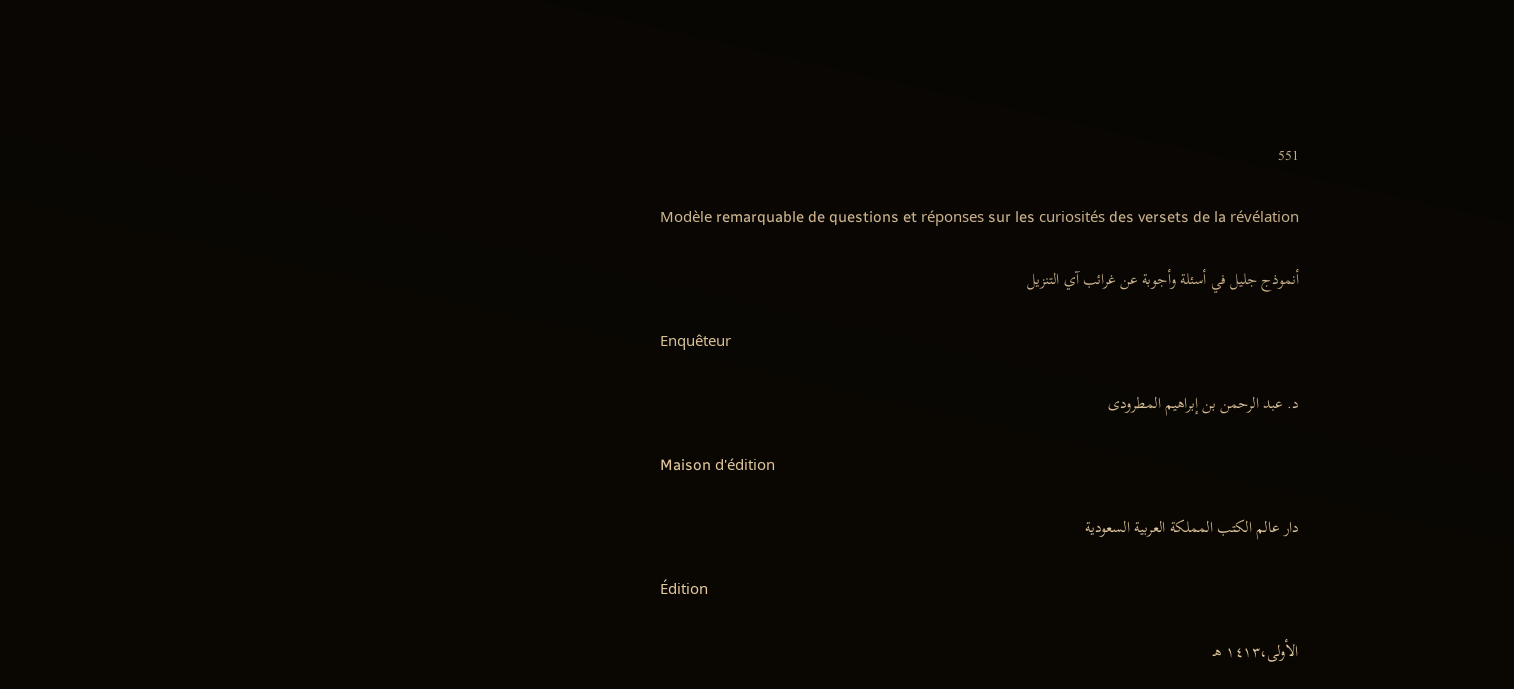551

Modèle remarquable de questions et réponses sur les curiosités des versets de la révélation

أنموذج جليل في أسئلة وأجوبة عن غرائب آي التنزيل

Enquêteur

د. عبد الرحمن بن إبراهيم المطرودى

Maison d'édition

دار عالم الكتب المملكة العربية السعودية

Édition

الأولى،١٤١٣ هـ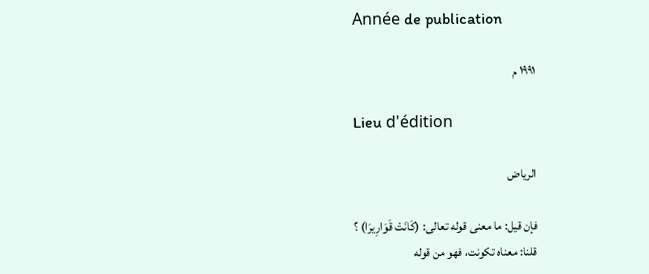Année de publication

١٩٩١ م

Lieu d'édition

الرياض

فإن قيل: ما معنى قوله تعالى: (كَانَتْ قَوَارِيرَا) ؟
قلنا: معناه تكونت، فهو من قوله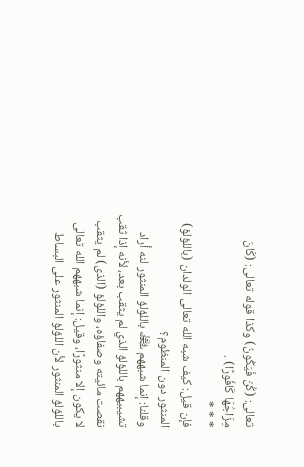تعالى: (كُنْ فَيَكُونُ) وكذا قوله تعالى: (كَانَ مِزَاجُهَا كَافُورًا) .
* * *
فإن قيل: كيف شبه الله تعالى الولدان (باللؤلؤ) المنثور دون المنظوم؟
وقلنا: إنما شبههم ﷾ باللؤلؤ المنثور لنه أراد تشيبيههم باللؤلؤ الذي لم يثقب بعد، لأنه إذا ثقب نقصت مائيته وصفاؤه، واللؤلؤ (الذى) لم يثقب لا يكون إلا منثورًا، وقيل: إنما شبههم الله تعالى باللؤلؤ المنثور لأن اللؤلؤ المنثور على البساط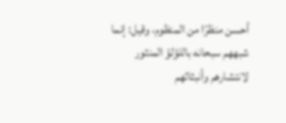أحسن منظرًا من المنظوم، وقيل: إنما شبههم سبحانه باللؤلؤ المنثور
لانتشارهم وأنبثاثهم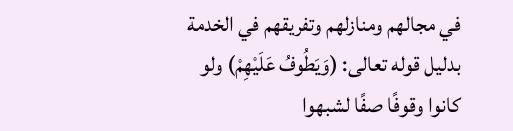في مجالهم ومنازلهم وتفريقهم في الخدمة بدليل قوله تعالى: (وَيَطُوفُ عَلَيْهِمْ) ولو كانوا وقوفًا صفًا لشبهوا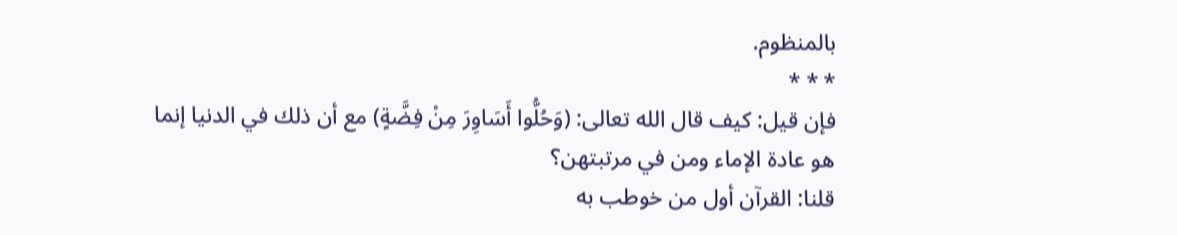بالمنظوم.
* * *
فإن قيل: كيف قال الله تعالى: (وَحُلُّوا أَسَاوِرَ مِنْ فِضَّةٍ) مع أن ذلك في الدنيا إنما هو عادة الإماء ومن في مرتبتهن؟
قلنا: القرآن أول من خوطب به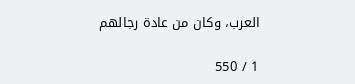العرب، وكان من عادة رجالهم

1 / 550